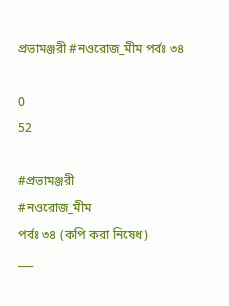প্রভামঞ্জরী #নওরোজ_মীম পর্বঃ ৩৪

0
52

#প্রভামঞ্জরী
#নওরোজ_মীম
পর্বঃ ৩৪ (কপি করা নিষেধ)
___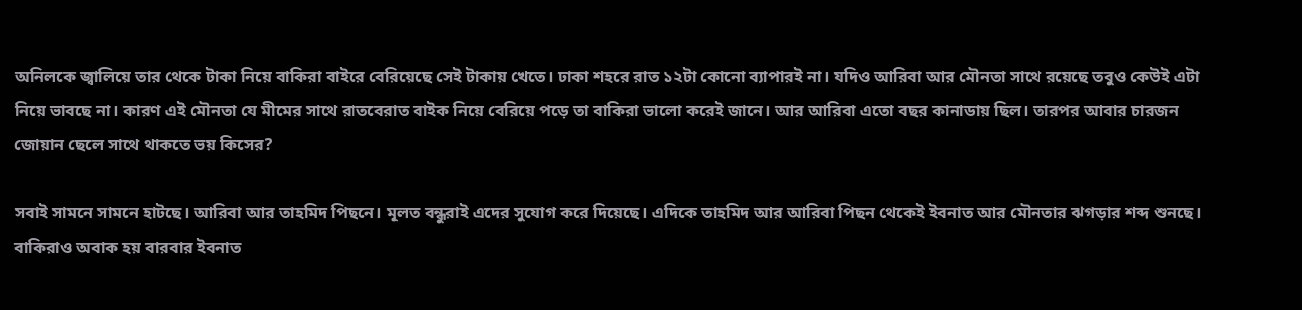অনিলকে জ্বালিয়ে তার থেকে টাকা নিয়ে বাকিরা বাইরে বেরিয়েছে সেই টাকায় খেতে। ঢাকা শহরে রাত ১২টা কোনো ব্যাপারই না। যদিও আরিবা আর মৌনতা সাথে রয়েছে তবুও কেউই এটা নিয়ে ভাবছে না। কারণ এই মৌনতা যে মীমের সাথে রাতবেরাত বাইক নিয়ে বেরিয়ে পড়ে তা বাকিরা ভালো করেই জানে। আর আরিবা এতো বছর কানাডায় ছিল। তারপর আবার চারজন জোয়ান ছেলে সাথে থাকতে ভয় কিসের?

সবাই সামনে সামনে হাটছে। আরিবা আর তাহমিদ পিছনে। মূলত বন্ধুরাই এদের সুযোগ করে দিয়েছে। এদিকে তাহমিদ আর আরিবা পিছন থেকেই ইবনাত আর মৌনতার ঝগড়ার শব্দ শুনছে। বাকিরাও অবাক হয় বারবার ইবনাত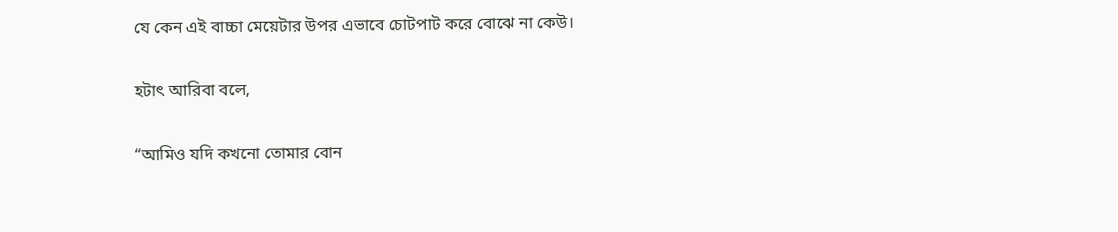যে কেন এই বাচ্চা মেয়েটার উপর এভাবে চোটপাট করে বোঝে না কেউ।

হটাৎ আরিবা বলে,

“আমিও যদি কখনো তোমার বোন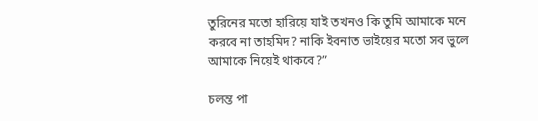তুরিনের মতো হারিয়ে যাই তখনও কি তুমি আমাকে মনে করবে না তাহমিদ? নাকি ইবনাত ভাইয়ের মতো সব ভুলে আমাকে নিয়েই থাকবে?”

চলন্ত পা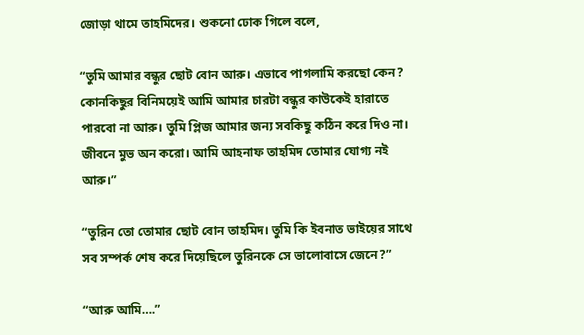জোড়া থামে তাহমিদের। শুকনো ঢোক গিলে বলে,

“তুমি আমার বন্ধুর ছোট বোন আরু। এভাবে পাগলামি করছো কেন? কোনকিছুর বিনিময়েই আমি আমার চারটা বন্ধুর কাউকেই হারাতে পারবো না আরু। তুমি প্লিজ আমার জন্য সবকিছু কঠিন করে দিও না। জীবনে মুভ অন করো। আমি আহনাফ তাহমিদ তোমার যোগ্য নই আরু।”

“তুরিন তো তোমার ছোট বোন তাহমিদ। তুমি কি ইবনাত ভাইয়ের সাথে সব সম্পর্ক শেষ করে দিয়েছিলে তুরিনকে সে ভালোবাসে জেনে?”

“আরু আমি….”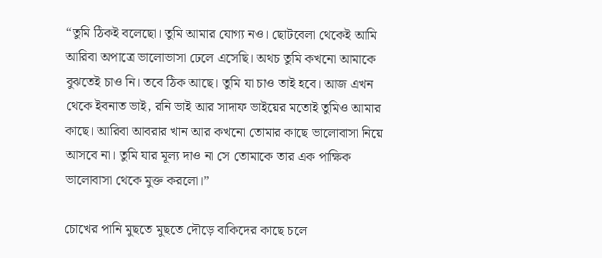“তুমি ঠিকই বলেছো। তুমি আমার যোগ্য নও। ছোটবেলা থেকেই আমি আরিবা অপাত্রে ভালোভাসা ঢেলে এসেছি। অথচ তুমি কখনো আমাকে বুঝতেই চাও নি। তবে ঠিক আছে। তুমি যা চাও তাই হবে। আজ এখন থেকে ইবনাত ভাই, রনি ভাই আর সাদাফ ভাইয়ের মতোই তুমিও আমার কাছে। আরিবা আবরার খান আর কখনো তোমার কাছে ভালোবাসা নিয়ে আসবে না। তুমি যার মূল্য দাও না সে তোমাকে তার এক পাক্ষিক ভালোবাসা থেকে মুক্ত করলো।”

চোখের পানি মুছতে মুছতে দৌড়ে বাকিদের কাছে চলে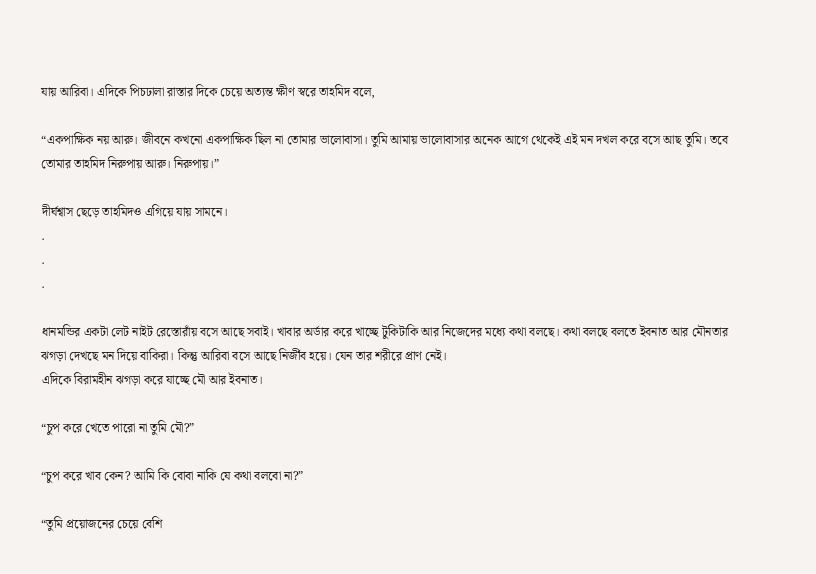যায় আরিবা। এদিকে পিচঢালা রাস্তার দিকে চেয়ে অত্যন্ত ক্ষীণ স্বরে তাহমিদ বলে,

“একপাক্ষিক নয় আরু। জীবনে কখনো একপাক্ষিক ছিল না তোমার ভালোবাসা। তুমি আমায় ভালোবাসার অনেক আগে থেকেই এই মন দখল করে বসে আছ তুমি। তবে তোমার তাহমিদ নিরুপায় আরু। নিরুপায়।”

দীর্ঘশ্বাস ছেড়ে তাহমিদও এগিয়ে যায় সামনে।
.
.
.

ধানমন্ডির একটা লেট নাইট রেস্তোরাঁয় বসে আছে সবাই। খাবার অর্ডার করে খাচ্ছে টুকিটাকি আর নিজেদের মধ্যে কথা বলছে। কথা বলছে বলতে ইবনাত আর মৌনতার ঝগড়া দেখছে মন দিয়ে বাকিরা। কিন্তু আরিবা বসে আছে নির্জীব হয়ে। যেন তার শরীরে প্রাণ নেই।
এদিকে বিরামহীন ঝগড়া করে যাচ্ছে মৌ আর ইবনাত।

“চুপ করে খেতে পারো না তুমি মৌ?”

“চুপ করে খাব কেন? আমি কি বোবা নাকি যে কথা বলবো না?”

“তুমি প্রয়োজনের চেয়ে বেশি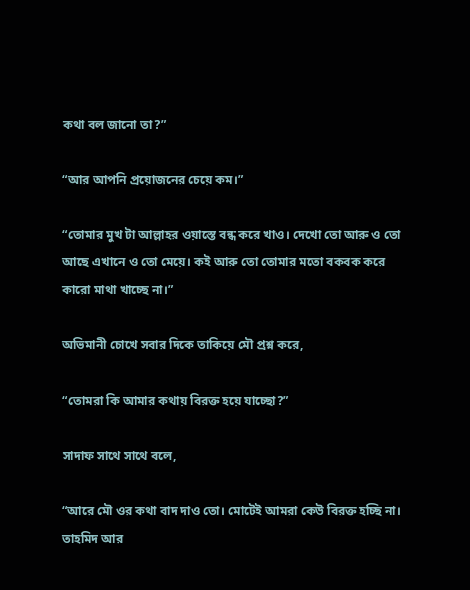কথা বল জানো তা?”

“আর আপনি প্রয়োজনের চেয়ে কম।”

“তোমার মুখ টা আল্লাহর ওয়াস্তে বন্ধ করে খাও। দেখো তো আরু ও তো আছে এখানে ও তো মেয়ে। কই আরু তো তোমার মতো বকবক করে কারো মাথা খাচ্ছে না।”

অভিমানী চোখে সবার দিকে তাকিয়ে মৌ প্রশ্ন করে,

“তোমরা কি আমার কথায় বিরক্ত হয়ে যাচ্ছো?”

সাদাফ সাথে সাথে বলে,

“আরে মৌ ওর কথা বাদ দাও তো। মোটেই আমরা কেউ বিরক্ত হচ্ছি না। তাহমিদ আর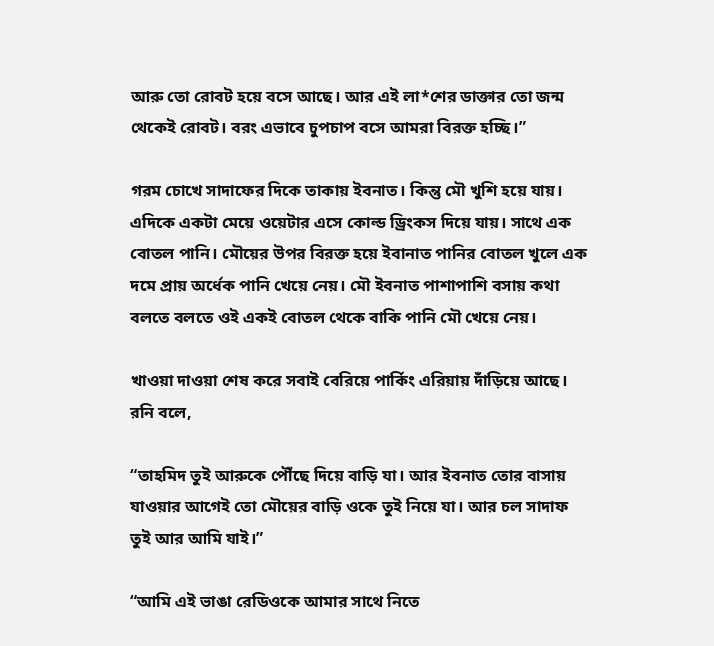আরু তো রোবট হয়ে বসে আছে। আর এই লা*শের ডাক্তার তো জন্ম থেকেই রোবট। বরং এভাবে চুপচাপ বসে আমরা বিরক্ত হচ্ছি।”

গরম চোখে সাদাফের দিকে তাকায় ইবনাত। কিন্তু মৌ খুশি হয়ে যায়। এদিকে একটা মেয়ে ওয়েটার এসে কোল্ড ড্রিংকস দিয়ে যায়। সাথে এক বোতল পানি। মৌয়ের উপর বিরক্ত হয়ে ইবানাত পানির বোতল খুলে এক দমে প্রায় অর্ধেক পানি খেয়ে নেয়। মৌ ইবনাত পাশাপাশি বসায় কথা বলতে বলতে ওই একই বোতল থেকে বাকি পানি মৌ খেয়ে নেয়।

খাওয়া দাওয়া শেষ করে সবাই বেরিয়ে পার্কিং এরিয়ায় দাঁড়িয়ে আছে। রনি বলে,

“তাহমিদ তুই আরুকে পৌঁছে দিয়ে বাড়ি যা। আর ইবনাত তোর বাসায় যাওয়ার আগেই তো মৌয়ের বাড়ি ওকে তুই নিয়ে যা। আর চল সাদাফ তুই আর আমি যাই।”

“আমি এই ভাঙা রেডিওকে আমার সাথে নিতে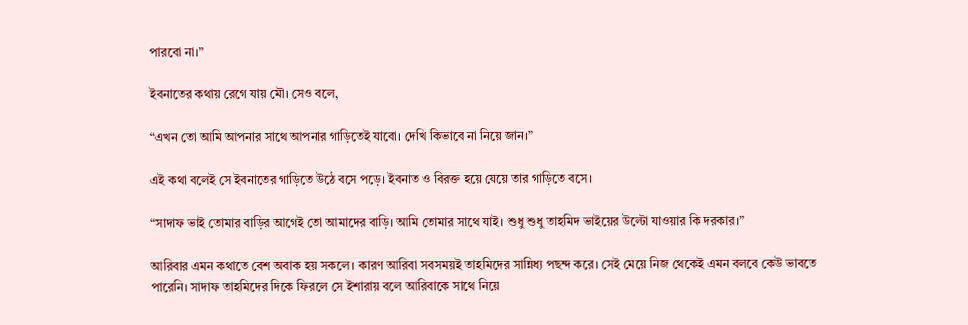পারবো না।”

ইবনাতের কথায় রেগে যায় মৌ। সেও বলে,

“এখন তো আমি আপনার সাথে আপনার গাড়িতেই যাবো। দেখি কিভাবে না নিয়ে জান।”

এই কথা বলেই সে ইবনাতের গাড়িতে উঠে বসে পড়ে। ইবনাত ও বিরক্ত হয়ে যেয়ে তার গাড়িতে বসে।

“সাদাফ ভাই তোমার বাড়ির আগেই তো আমাদের বাড়ি। আমি তোমার সাথে যাই। শুধু শুধু তাহমিদ ভাইয়ের উল্টো যাওয়ার কি দরকার।”

আরিবার এমন কথাতে বেশ অবাক হয় সকলে। কারণ আরিবা সবসময়ই তাহমিদের সান্নিধ্য পছন্দ করে। সেই মেয়ে নিজ থেকেই এমন বলবে কেউ ভাবতে পারেনি। সাদাফ তাহমিদের দিকে ফিরলে সে ইশারায় বলে আরিবাকে সাথে নিয়ে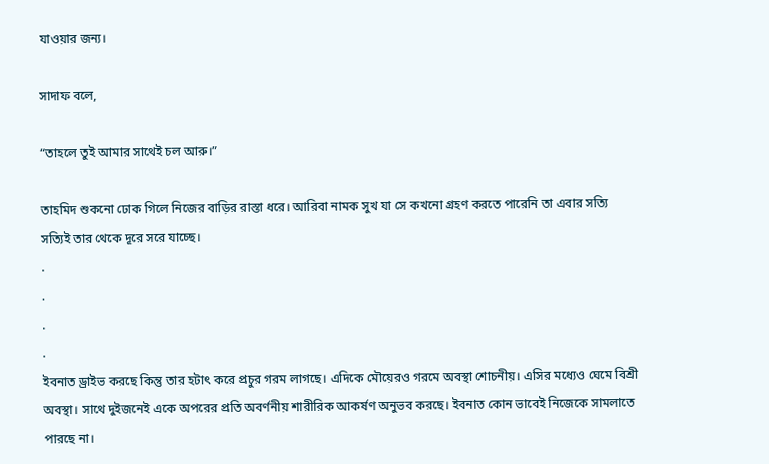যাওয়ার জন্য।

সাদাফ বলে,

“তাহলে তুই আমার সাথেই চল আরু।”

তাহমিদ শুকনো ঢোক গিলে নিজের বাড়ির রাস্তা ধরে। আরিবা নামক সুখ যা সে কখনো গ্রহণ করতে পারেনি তা এবার সত্যি সত্যিই তার থেকে দূরে সরে যাচ্ছে।
.
.
.
.
ইবনাত ড্রাইভ করছে কিন্তু তার হটাৎ করে প্রচুর গরম লাগছে। এদিকে মৌয়েরও গরমে অবস্থা শোচনীয়। এসির মধ্যেও ঘেমে বিশ্রী অবস্থা। সাথে দুইজনেই একে অপরের প্রতি অবর্ণনীয় শারীরিক আকর্ষণ অনুভব করছে। ইবনাত কোন ভাবেই নিজেকে সামলাতে পারছে না।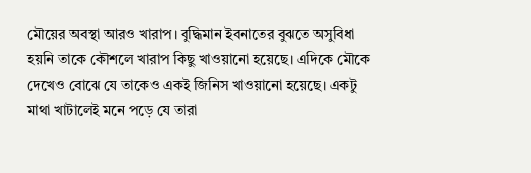মৌয়ের অবস্থা আরও খারাপ। বুদ্ধিমান ইবনাতের বুঝতে অসুবিধা হয়নি তাকে কৌশলে খারাপ কিছু খাওয়ানো হয়েছে। এদিকে মৌকে দেখেও বোঝে যে তাকেও একই জিনিস খাওয়ানো হয়েছে। একটু মাথা খাটালেই মনে পড়ে যে তারা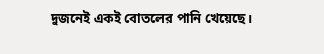দুজনেই একই বোতলের পানি খেয়েছে।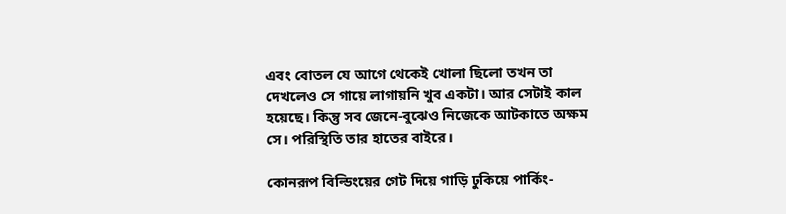এবং বোতল যে আগে থেকেই খোলা ছিলো তখন তা দেখলেও সে গায়ে লাগায়নি খুব একটা। আর সেটাই কাল হয়েছে। কিন্তু সব জেনে-বুঝেও নিজেকে আটকাতে অক্ষম সে। পরিস্থিতি তার হাতের বাইরে।

কোনরূপ বিল্ডিংয়ের গেট দিয়ে গাড়ি ঢুকিয়ে পার্কিং-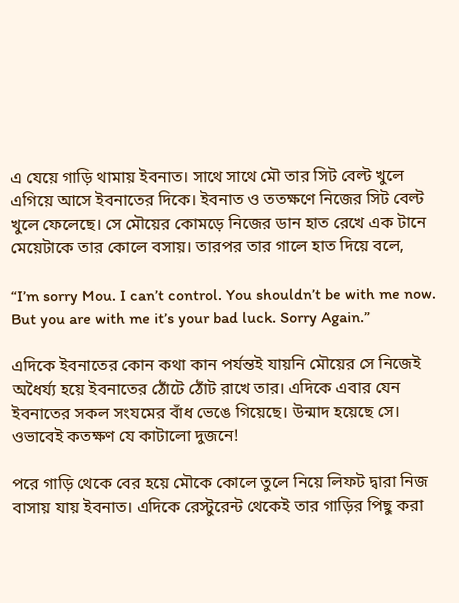এ যেয়ে গাড়ি থামায় ইবনাত। সাথে সাথে মৌ তার সিট বেল্ট খুলে এগিয়ে আসে ইবনাতের দিকে। ইবনাত ও ততক্ষণে নিজের সিট বেল্ট খুলে ফেলেছে। সে মৌয়ের কোমড়ে নিজের ডান হাত রেখে এক টানে মেয়েটাকে তার কোলে বসায়। তারপর তার গালে হাত দিয়ে বলে,

“I’m sorry Mou. I can’t control. You shouldn’t be with me now. But you are with me it’s your bad luck. Sorry Again.”

এদিকে ইবনাতের কোন কথা কান পর্যন্তই যায়নি মৌয়ের সে নিজেই অধৈর্য্য হয়ে ইবনাতের ঠোঁটে ঠোঁট রাখে তার। এদিকে এবার যেন ইবনাতের সকল সংযমের বাঁধ ভেঙে গিয়েছে। উন্মাদ হয়েছে সে। ওভাবেই কতক্ষণ যে কাটালো দুজনে!

পরে গাড়ি থেকে বের হয়ে মৌকে কোলে তুলে নিয়ে লিফট দ্বারা নিজ বাসায় যায় ইবনাত। এদিকে রেস্টুরেন্ট থেকেই তার গাড়ির পিছু করা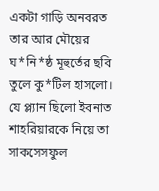একটা গাড়ি অনবরত তার আর মৌয়ের ঘ*নি*ষ্ঠ মূহুর্তের ছবি তুলে কু*টিল হাসলো। যে প্ল্যান ছিলো ইবনাত শাহরিয়ারকে নিয়ে তা সাকসেসফুল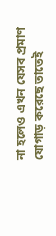না হলেও এখন যেসব প্রমাণ যোগাড় করেছে তাতেই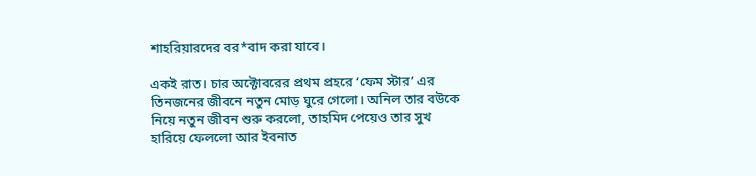শাহরিয়ারদের বর*বাদ করা যাবে।

একই রাত। চার অক্টোবরের প্রথম প্রহরে ‘ফেম স্টার’ এর তিনজনের জীবনে নতুন মোড় ঘুরে গেলো। অনিল তার বউকে নিয়ে নতুন জীবন শুরু করলো, তাহমিদ পেয়েও তার সুখ হারিয়ে ফেললো আর ইবনাত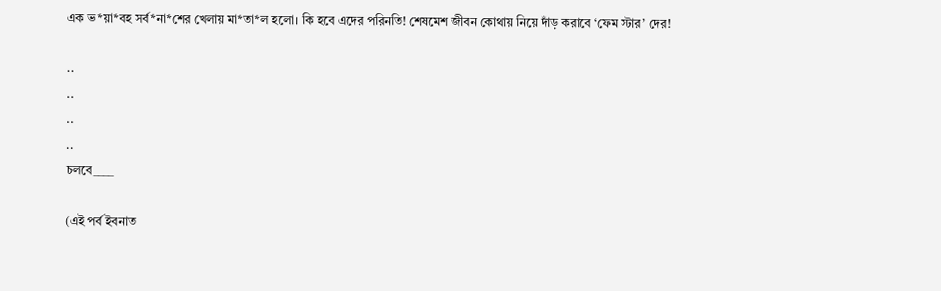এক ভ*য়া*বহ সর্ব*না*শের খেলায় মা*তা*ল হলো। কি হবে এদের পরিনতি! শেষমেশ জীবন কোথায় নিয়ে দাঁড় করাবে ‘ফেম স্টার’ দের!

..
..
..
..
চলবে____

(এই পর্ব ইবনাত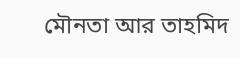মৌনতা আর তাহমিদ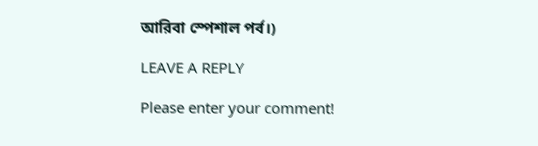আরিবা স্পেশাল পর্ব।)

LEAVE A REPLY

Please enter your comment!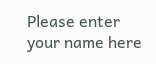Please enter your name here